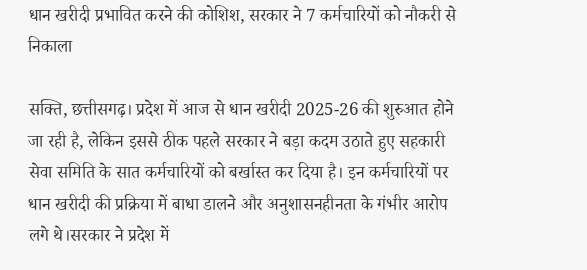धान खरीदी प्रभावित करने की कोशिश, सरकार ने 7 कर्मचारियों को नौकरी से निकाला

सक्ति, छत्तीसगढ़। प्रदेश में आज से धान खरीदी 2025-26 की शुरुआत होने जा रही है, लेकिन इससे ठीक पहले सरकार ने बड़ा कदम उठाते हुए सहकारी सेवा समिति के सात कर्मचारियों को बर्खास्त कर दिया है। इन कर्मचारियों पर धान खरीदी की प्रक्रिया में बाधा डालने और अनुशासनहीनता के गंभीर आरोप लगे थे।सरकार ने प्रदेश में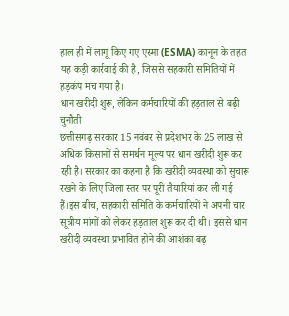हाल ही में लागू किए गए एस्मा (ESMA) कानून के तहत यह कड़ी कार्रवाई की है, जिससे सहकारी समितियों में हड़कंप मच गया है।
धान खरीदी शुरू, लेकिन कर्मचारियों की हड़ताल से बढ़ी चुनौती
छत्तीसगढ़ सरकार 15 नवंबर से प्रदेशभर के 25 लाख से अधिक किसानों से समर्थन मूल्य पर धान खरीदी शुरू कर रही है। सरकार का कहना है कि खरीदी व्यवस्था को सुचारू रखने के लिए जिला स्तर पर पूरी तैयारियां कर ली गई हैं।इस बीच, सहकारी समिति के कर्मचारियों ने अपनी चार सूत्रीय मांगों को लेकर हड़ताल शुरू कर दी थी। इससे धान खरीदी व्यवस्था प्रभावित होने की आशंका बढ़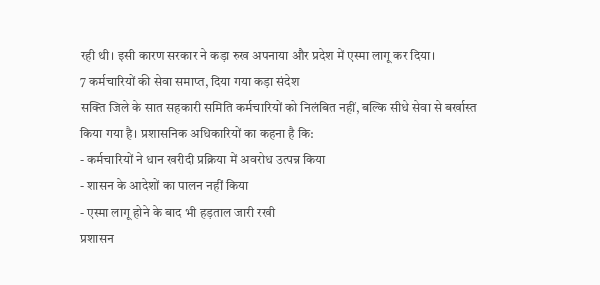रही थी। इसी कारण सरकार ने कड़ा रुख अपनाया और प्रदेश में एस्मा लागू कर दिया।
7 कर्मचारियों की सेवा समाप्त, दिया गया कड़ा संदेश
सक्ति जिले के सात सहकारी समिति कर्मचारियों को निलंबित नहीं, बल्कि सीधे सेवा से बर्खास्त किया गया है। प्रशासनिक अधिकारियों का कहना है कि:
- कर्मचारियों ने धान खरीदी प्रक्रिया में अवरोध उत्पन्न किया
- शासन के आदेशों का पालन नहीं किया
- एस्मा लागू होने के बाद भी हड़ताल जारी रखी
प्रशासन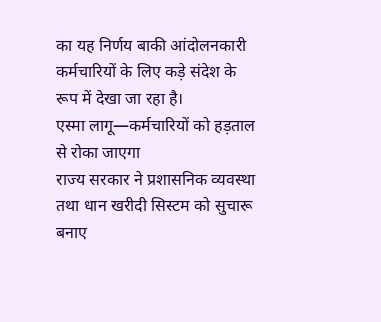का यह निर्णय बाकी आंदोलनकारी कर्मचारियों के लिए कड़े संदेश के रूप में देखा जा रहा है।
एस्मा लागू—कर्मचारियों को हड़ताल से रोका जाएगा
राज्य सरकार ने प्रशासनिक व्यवस्था तथा धान खरीदी सिस्टम को सुचारू बनाए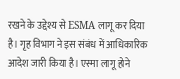रखने के उद्देश्य से ESMA लागू कर दिया है। गृह विभाग ने इस संबंध में आधिकारिक आदेश जारी किया है। एस्मा लागू होने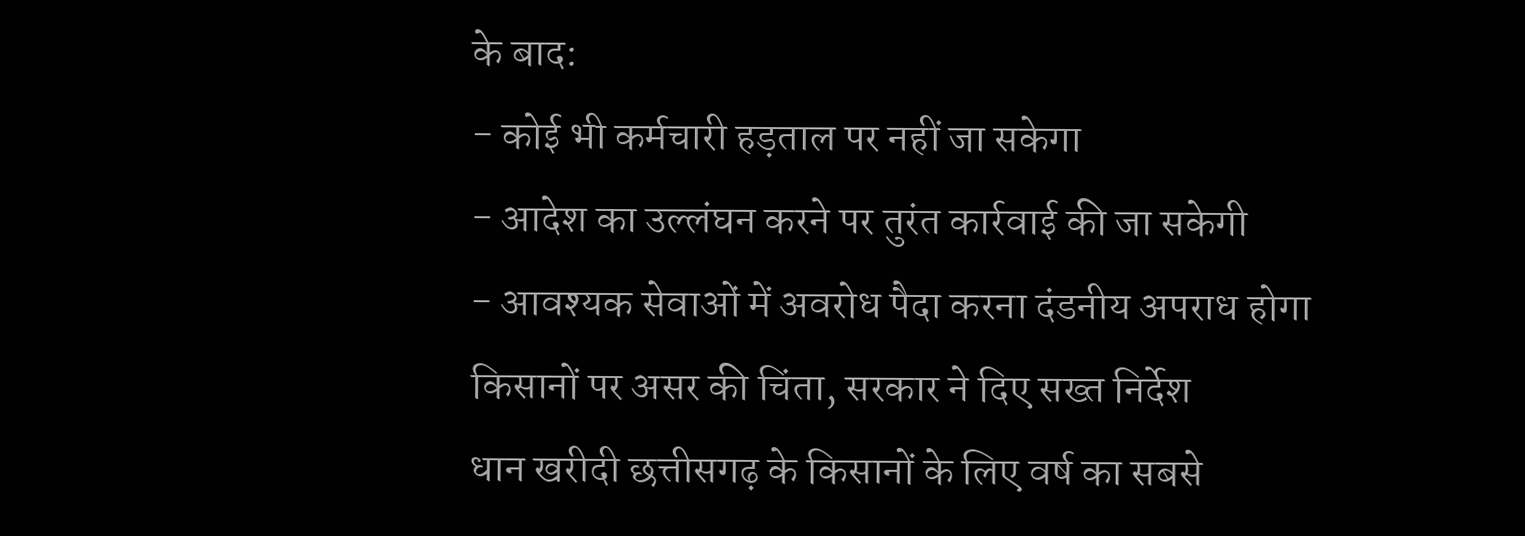के बाद:
- कोई भी कर्मचारी हड़ताल पर नहीं जा सकेगा
- आदेश का उल्लंघन करने पर तुरंत कार्रवाई की जा सकेगी
- आवश्यक सेवाओं में अवरोध पैदा करना दंडनीय अपराध होगा
किसानों पर असर की चिंता, सरकार ने दिए सख्त निर्देश
धान खरीदी छत्तीसगढ़ के किसानों के लिए वर्ष का सबसे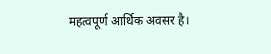महत्वपूर्ण आर्थिक अवसर है।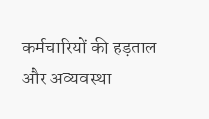कर्मचारियों की हड़ताल और अव्यवस्था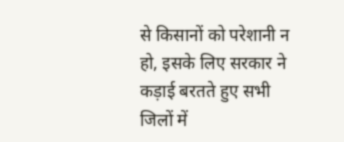से किसानों को परेशानी न हो, इसके लिए सरकार ने कड़ाई बरतते हुए सभी जिलों में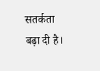सतर्कता बढ़ा दी है।